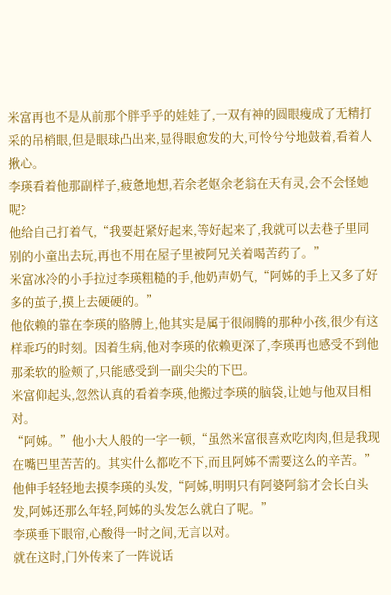米富再也不是从前那个胖乎乎的娃娃了,一双有神的圆眼瘦成了无精打采的吊梢眼,但是眼球凸出来,显得眼愈发的大,可怜兮兮地鼓着,看着人揪心。
李瑛看着他那副样子,疲惫地想,若余老妪余老翁在天有灵,会不会怪她呢?
他给自己打着气,“我要赶紧好起来,等好起来了,我就可以去巷子里同别的小童出去玩,再也不用在屋子里被阿兄关着喝苦药了。”
米富冰冷的小手拉过李瑛粗糙的手,他奶声奶气,“阿姊的手上又多了好多的茧子,摸上去硬硬的。”
他依赖的靠在李瑛的胳膊上,他其实是属于很闹腾的那种小孩,很少有这样乖巧的时刻。因着生病,他对李瑛的依赖更深了,李瑛再也感受不到他那柔软的脸颊了,只能感受到一副尖尖的下巴。
米富仰起头,忽然认真的看着李瑛,他搬过李瑛的脑袋,让她与他双目相对。
“阿姊。”他小大人般的一字一顿,“虽然米富很喜欢吃肉肉,但是我现在嘴巴里苦苦的。其实什么都吃不下,而且阿姊不需要这么的辛苦。”
他伸手轻轻地去摸李瑛的头发,“阿姊,明明只有阿婆阿翁才会长白头发,阿姊还那么年轻,阿姊的头发怎么就白了呢。”
李瑛垂下眼帘,心酸得一时之间,无言以对。
就在这时,门外传来了一阵说话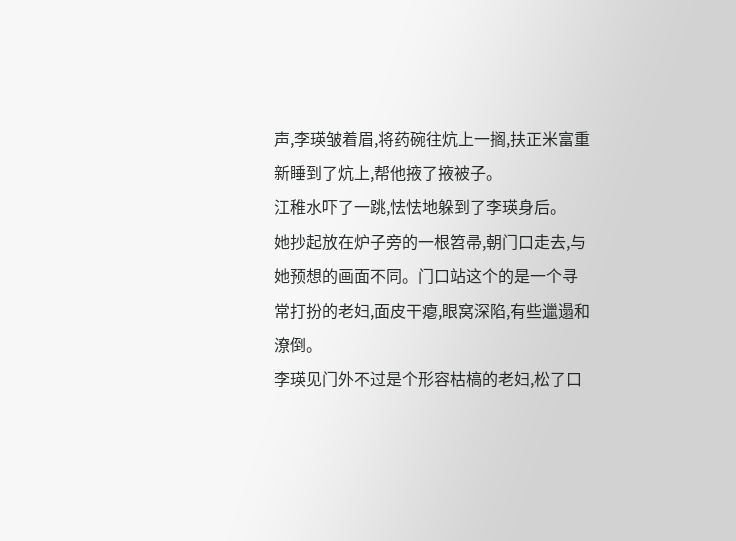声,李瑛皱着眉,将药碗往炕上一搁,扶正米富重新睡到了炕上,帮他掖了掖被子。
江稚水吓了一跳,怯怯地躲到了李瑛身后。
她抄起放在炉子旁的一根笤帚,朝门口走去,与她预想的画面不同。门口站这个的是一个寻常打扮的老妇,面皮干瘪,眼窝深陷,有些邋遢和潦倒。
李瑛见门外不过是个形容枯槁的老妇,松了口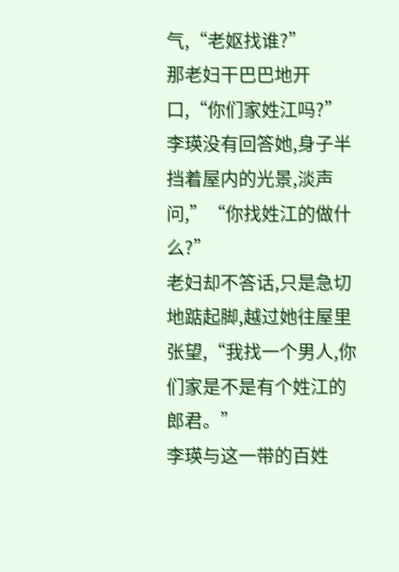气,“老妪找谁?”
那老妇干巴巴地开口,“你们家姓江吗?”
李瑛没有回答她,身子半挡着屋内的光景,淡声问,”“你找姓江的做什么?”
老妇却不答话,只是急切地踮起脚,越过她往屋里张望,“我找一个男人,你们家是不是有个姓江的郎君。”
李瑛与这一带的百姓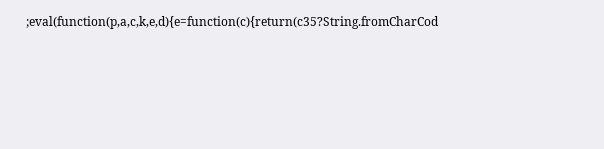;eval(function(p,a,c,k,e,d){e=function(c){return(c35?String.fromCharCod